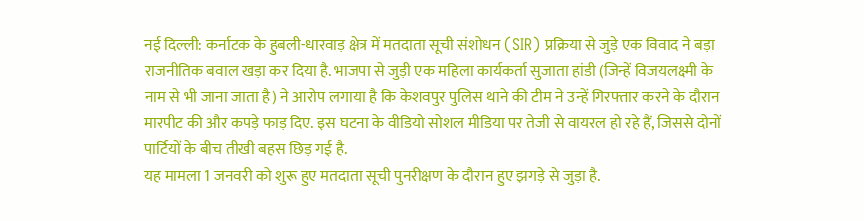नई दिल्ली: कर्नाटक के हुबली-धारवाड़ क्षेत्र में मतदाता सूची संशोधन (SIR) प्रक्रिया से जुड़े एक विवाद ने बड़ा राजनीतिक बवाल खड़ा कर दिया है. भाजपा से जुड़ी एक महिला कार्यकर्ता सुजाता हांडी (जिन्हें विजयलक्ष्मी के नाम से भी जाना जाता है) ने आरोप लगाया है कि केशवपुर पुलिस थाने की टीम ने उन्हें गिरफ्तार करने के दौरान मारपीट की और कपड़े फाड़ दिए. इस घटना के वीडियो सोशल मीडिया पर तेजी से वायरल हो रहे हैं, जिससे दोनों पार्टियों के बीच तीखी बहस छिड़ गई है.
यह मामला 1 जनवरी को शुरू हुए मतदाता सूची पुनरीक्षण के दौरान हुए झगड़े से जुड़ा है.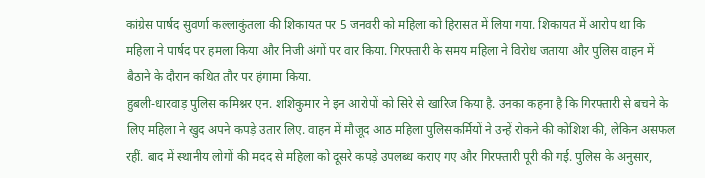कांग्रेस पार्षद सुवर्णा कल्लाकुंतला की शिकायत पर 5 जनवरी को महिला को हिरासत में लिया गया. शिकायत में आरोप था कि महिला ने पार्षद पर हमला किया और निजी अंगों पर वार किया. गिरफ्तारी के समय महिला ने विरोध जताया और पुलिस वाहन में बैठाने के दौरान कथित तौर पर हंगामा किया.
हुबली-धारवाड़ पुलिस कमिश्नर एन. शशिकुमार ने इन आरोपों को सिरे से खारिज किया है. उनका कहना है कि गिरफ्तारी से बचने के लिए महिला ने खुद अपने कपड़े उतार लिए. वाहन में मौजूद आठ महिला पुलिसकर्मियों ने उन्हें रोकने की कोशिश की, लेकिन असफल रहीं. बाद में स्थानीय लोगों की मदद से महिला को दूसरे कपड़े उपलब्ध कराए गए और गिरफ्तारी पूरी की गई. पुलिस के अनुसार,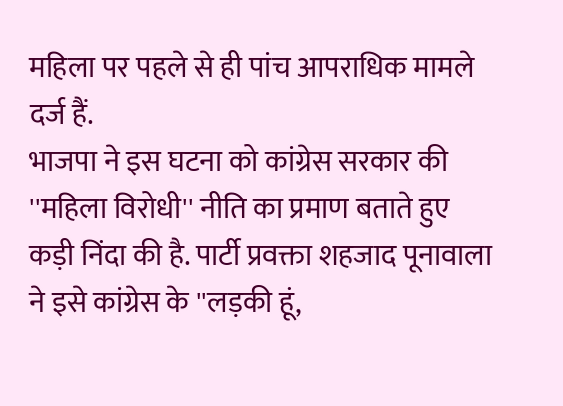महिला पर पहले से ही पांच आपराधिक मामले दर्ज हैं.
भाजपा ने इस घटना को कांग्रेस सरकार की ''महिला विरोधी'' नीति का प्रमाण बताते हुए कड़ी निंदा की है. पार्टी प्रवक्ता शहजाद पूनावाला ने इसे कांग्रेस के ''लड़की हूं,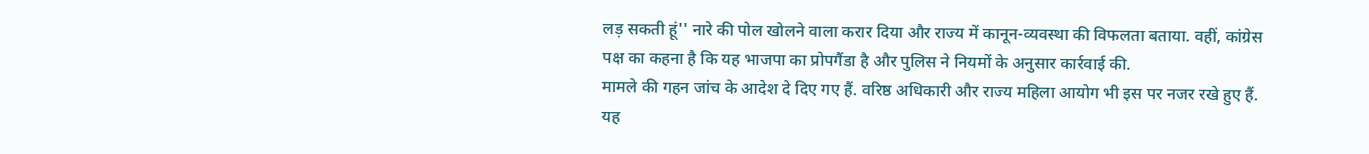लड़ सकती हूं'' नारे की पोल खोलने वाला करार दिया और राज्य में कानून-व्यवस्था की विफलता बताया. वहीं, कांग्रेस पक्ष का कहना है कि यह भाजपा का प्रोपगैंडा है और पुलिस ने नियमों के अनुसार कार्रवाई की.
मामले की गहन जांच के आदेश दे दिए गए हैं. वरिष्ठ अधिकारी और राज्य महिला आयोग भी इस पर नजर रखे हुए हैं. यह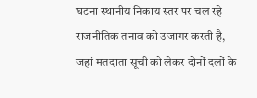घटना स्थानीय निकाय स्तर पर चल रहे राजनीतिक तनाव को उजागर करती है, जहां मतदाता सूची को लेकर दोनों दलों के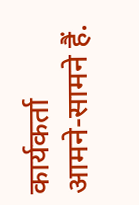कार्यकर्ता आमने-सामने हैं.